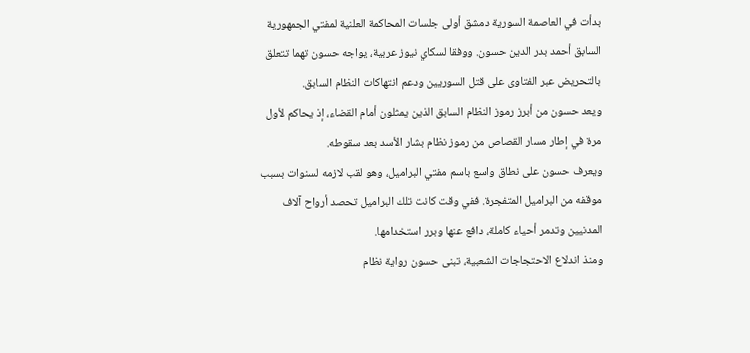بدأت في العاصمة السورية دمشق أولى جلسات المحاكمة العلنية لمفتي الجمهورية السابق أحمد بدر الدين حسون. ووفقا لسكاي نيوز عربية، يواجه حسون تهما تتعلق بالتحريض عبر الفتاوى على قتل السوريين ودعم انتهاكات النظام السابق.
ويعد حسون من أبرز رموز النظام السابق الذين يمثلون أمام القضاء، إذ يحاكم لأول مرة في إطار مسار القصاص من رموز نظام بشار الأسد بعد سقوطه.
ويعرف حسون على نطاق واسع باسم مفتي البراميل، وهو لقب لازمه لسنوات بسبب موقفه من البراميل المتفجرة. ففي وقت كانت تلك البراميل تحصد أرواح آلاف المدنيين وتدمر أحياء كاملة، دافع عنها وبرر استخدامها.
ومنذ اندلاع الاحتجاجات الشعبية، تبنى حسون رواية نظام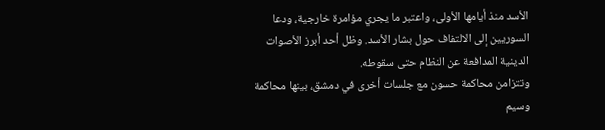الأسد منذ أيامها الأولى، واعتبر ما يجري مؤامرة خارجية، ودعا السوريين إلى الالتفاف حول بشار الأسد. وظل أحد أبرز الأصوات الدينية المدافعة عن النظام حتى سقوطه.
وتتزامن محاكمة حسون مع جلسات أخرى في دمشق، بينها محاكمة وسيم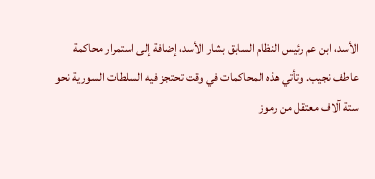الأسد، ابن عم رئيس النظام السابق بشار الأسد، إضافة إلى استمرار محاكمة عاطف نجيب. وتأتي هذه المحاكمات في وقت تحتجز فيه السلطات السورية نحو ستة آلاف معتقل من رموز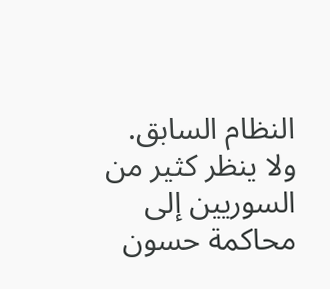النظام السابق.
ولا ينظر كثير من السوريين إلى محاكمة حسون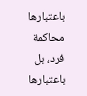باعتبارها محاكمة فرد، بل باعتبارها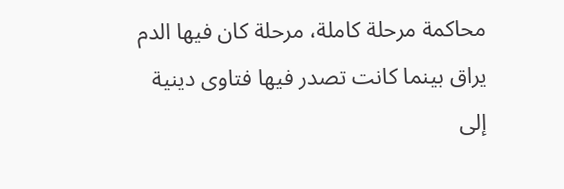محاكمة مرحلة كاملة، مرحلة كان فيها الدم يراق بينما كانت تصدر فيها فتاوى دينية إلى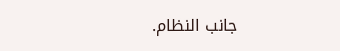جانب النظام.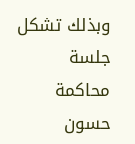وبذلك تشكل جلسة محاكمة حسون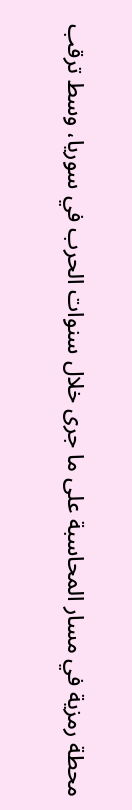محطة رمزية في مسار المحاسبة على ما جرى خلال سنوات الحرب في سوريا، وسط ترقب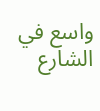واسع في الشارع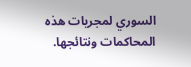السوري لمجريات هذه المحاكمات ونتائجها.